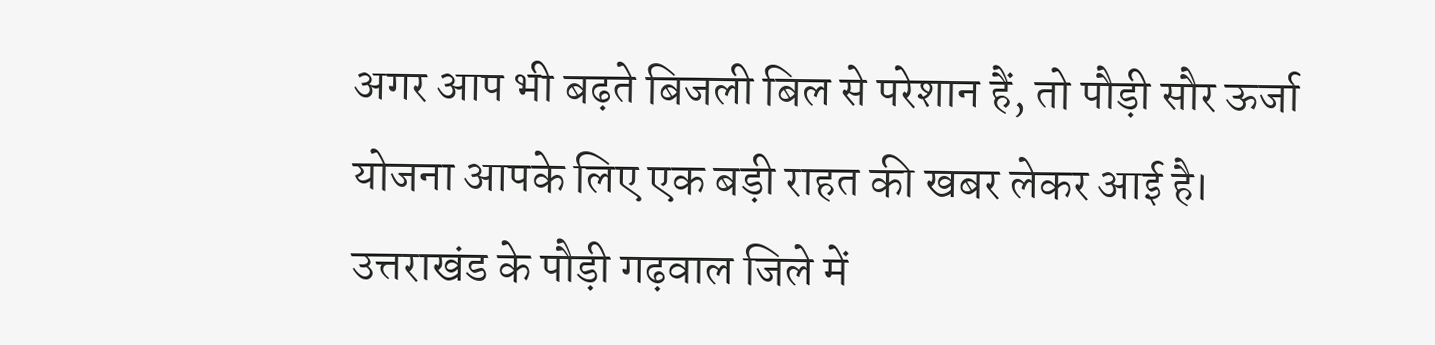अगर आप भी बढ़ते बिजली बिल से परेशान हैं, तो पौड़ी सौर ऊर्जा योजना आपके लिए एक बड़ी राहत की खबर लेकर आई है। उत्तराखंड के पौड़ी गढ़वाल जिले में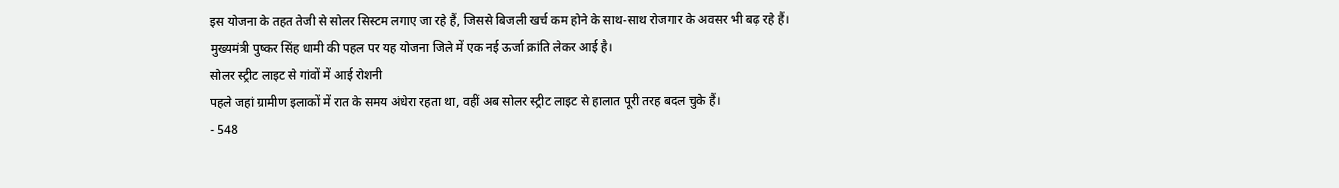इस योजना के तहत तेजी से सोलर सिस्टम लगाए जा रहे हैं, जिससे बिजली खर्च कम होने के साथ-साथ रोजगार के अवसर भी बढ़ रहे हैं।
मुख्यमंत्री पुष्कर सिंह धामी की पहल पर यह योजना जिले में एक नई ऊर्जा क्रांति लेकर आई है।
सोलर स्ट्रीट लाइट से गांवों में आई रोशनी
पहले जहां ग्रामीण इलाकों में रात के समय अंधेरा रहता था, वहीं अब सोलर स्ट्रीट लाइट से हालात पूरी तरह बदल चुके हैं।
- 548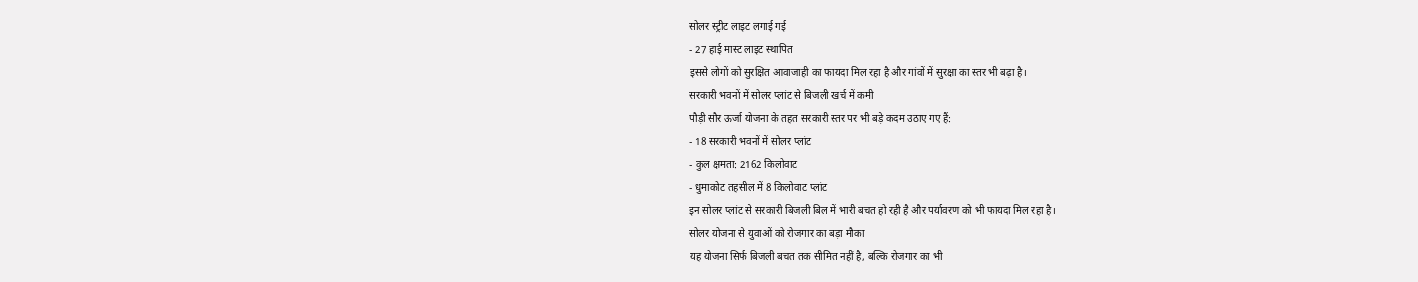सोलर स्ट्रीट लाइट लगाई गई
- 27 हाई मास्ट लाइट स्थापित
इससे लोगों को सुरक्षित आवाजाही का फायदा मिल रहा है और गांवों में सुरक्षा का स्तर भी बढ़ा है।
सरकारी भवनों में सोलर प्लांट से बिजली खर्च में कमी
पौड़ी सौर ऊर्जा योजना के तहत सरकारी स्तर पर भी बड़े कदम उठाए गए हैं:
- 18 सरकारी भवनों में सोलर प्लांट
- कुल क्षमता: 2162 किलोवाट
- धुमाकोट तहसील में 8 किलोवाट प्लांट
इन सोलर प्लांट से सरकारी बिजली बिल में भारी बचत हो रही है और पर्यावरण को भी फायदा मिल रहा है।
सोलर योजना से युवाओं को रोजगार का बड़ा मौका
यह योजना सिर्फ बिजली बचत तक सीमित नहीं है, बल्कि रोजगार का भी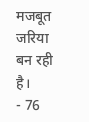मजबूत जरिया बन रही है।
- 76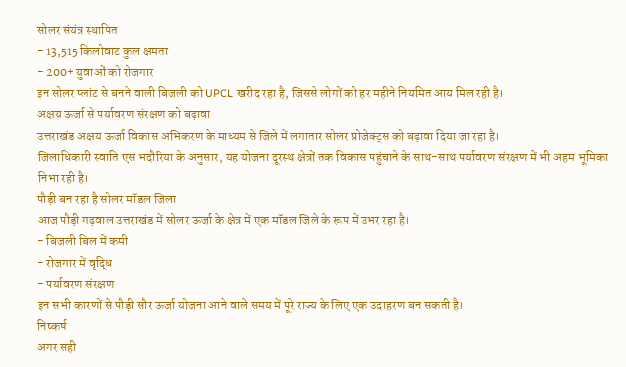सोलर संयंत्र स्थापित
- 13,515 किलोवाट कुल क्षमता
- 200+ युवाओं को रोजगार
इन सोलर प्लांट से बनने वाली बिजली को UPCL खरीद रहा है, जिससे लोगों को हर महीने नियमित आय मिल रही है।
अक्षय ऊर्जा से पर्यावरण संरक्षण को बढ़ावा
उत्तराखंड अक्षय ऊर्जा विकास अभिकरण के माध्यम से जिले में लगातार सोलर प्रोजेक्ट्स को बढ़ावा दिया जा रहा है।
जिलाधिकारी स्वाति एस भदौरिया के अनुसार, यह योजना दूरस्थ क्षेत्रों तक विकास पहुंचाने के साथ-साथ पर्यावरण संरक्षण में भी अहम भूमिका निभा रही है।
पौड़ी बन रहा है सोलर मॉडल जिला
आज पौड़ी गढ़वाल उत्तराखंड में सोलर ऊर्जा के क्षेत्र में एक मॉडल जिले के रूप में उभर रहा है।
- बिजली बिल में कमी
- रोजगार में वृद्धि
- पर्यावरण संरक्षण
इन सभी कारणों से पौड़ी सौर ऊर्जा योजना आने वाले समय में पूरे राज्य के लिए एक उदाहरण बन सकती है।
निष्कर्ष
अगर सही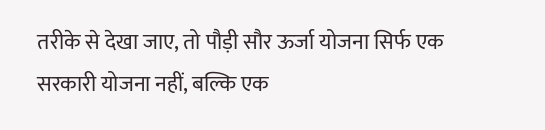तरीके से देखा जाए, तो पौड़ी सौर ऊर्जा योजना सिर्फ एक सरकारी योजना नहीं, बल्कि एक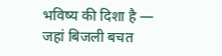भविष्य की दिशा है — जहां बिजली बचत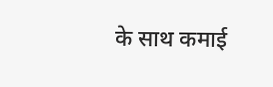के साथ कमाई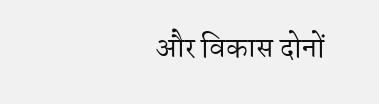और विकास दोनों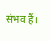संभव हैं।